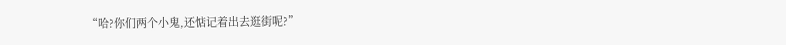“哈?你们两个小鬼,还惦记着出去逛街呢?”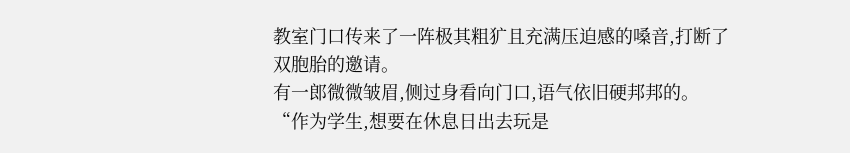教室门口传来了一阵极其粗犷且充满压迫感的嗓音,打断了双胞胎的邀请。
有一郎微微皱眉,侧过身看向门口,语气依旧硬邦邦的。
“作为学生,想要在休息日出去玩是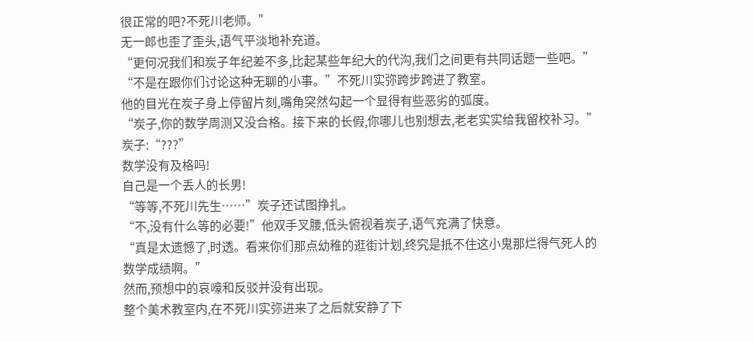很正常的吧?不死川老师。”
无一郎也歪了歪头,语气平淡地补充道。
“更何况我们和炭子年纪差不多,比起某些年纪大的代沟,我们之间更有共同话题一些吧。”
“不是在跟你们讨论这种无聊的小事。”不死川实弥跨步跨进了教室。
他的目光在炭子身上停留片刻,嘴角突然勾起一个显得有些恶劣的弧度。
“炭子,你的数学周测又没合格。接下来的长假,你哪儿也别想去,老老实实给我留校补习。”
炭子:“???”
数学没有及格吗!
自己是一个丢人的长男!
“等等,不死川先生……”炭子还试图挣扎。
“不,没有什么等的必要!”他双手叉腰,低头俯视着炭子,语气充满了快意。
“真是太遗憾了,时透。看来你们那点幼稚的逛街计划,终究是抵不住这小鬼那烂得气死人的数学成绩啊。”
然而,预想中的哀嚎和反驳并没有出现。
整个美术教室内,在不死川实弥进来了之后就安静了下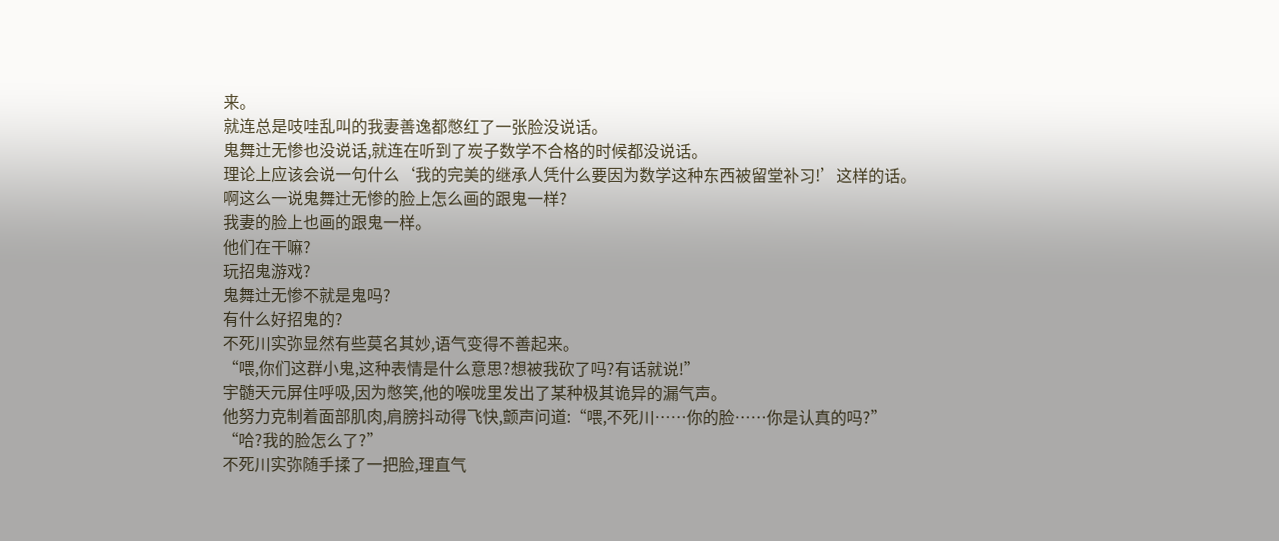来。
就连总是吱哇乱叫的我妻善逸都憋红了一张脸没说话。
鬼舞辻无惨也没说话,就连在听到了炭子数学不合格的时候都没说话。
理论上应该会说一句什么‘我的完美的继承人凭什么要因为数学这种东西被留堂补习!’这样的话。
啊这么一说鬼舞辻无惨的脸上怎么画的跟鬼一样?
我妻的脸上也画的跟鬼一样。
他们在干嘛?
玩招鬼游戏?
鬼舞辻无惨不就是鬼吗?
有什么好招鬼的?
不死川实弥显然有些莫名其妙,语气变得不善起来。
“喂,你们这群小鬼,这种表情是什么意思?想被我砍了吗?有话就说!”
宇髄天元屏住呼吸,因为憋笑,他的喉咙里发出了某种极其诡异的漏气声。
他努力克制着面部肌肉,肩膀抖动得飞快,颤声问道:“喂,不死川……你的脸……你是认真的吗?”
“哈?我的脸怎么了?”
不死川实弥随手揉了一把脸,理直气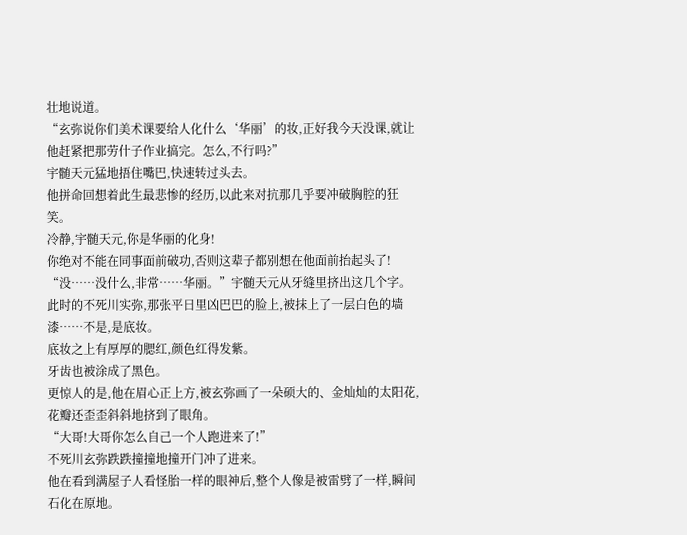壮地说道。
“玄弥说你们美术课要给人化什么‘华丽’的妆,正好我今天没课,就让他赶紧把那劳什子作业搞完。怎么,不行吗?”
宇髄天元猛地捂住嘴巴,快速转过头去。
他拼命回想着此生最悲惨的经历,以此来对抗那几乎要冲破胸腔的狂笑。
冷静,宇髄天元,你是华丽的化身!
你绝对不能在同事面前破功,否则这辈子都别想在他面前抬起头了!
“没……没什么,非常……华丽。”宇髄天元从牙缝里挤出这几个字。
此时的不死川实弥,那张平日里凶巴巴的脸上,被抹上了一层白色的墙漆……不是,是底妆。
底妆之上有厚厚的腮红,颜色红得发紫。
牙齿也被涂成了黑色。
更惊人的是,他在眉心正上方,被玄弥画了一朵硕大的、金灿灿的太阳花,花瓣还歪歪斜斜地挤到了眼角。
“大哥!大哥你怎么自己一个人跑进来了!”
不死川玄弥跌跌撞撞地撞开门冲了进来。
他在看到满屋子人看怪胎一样的眼神后,整个人像是被雷劈了一样,瞬间石化在原地。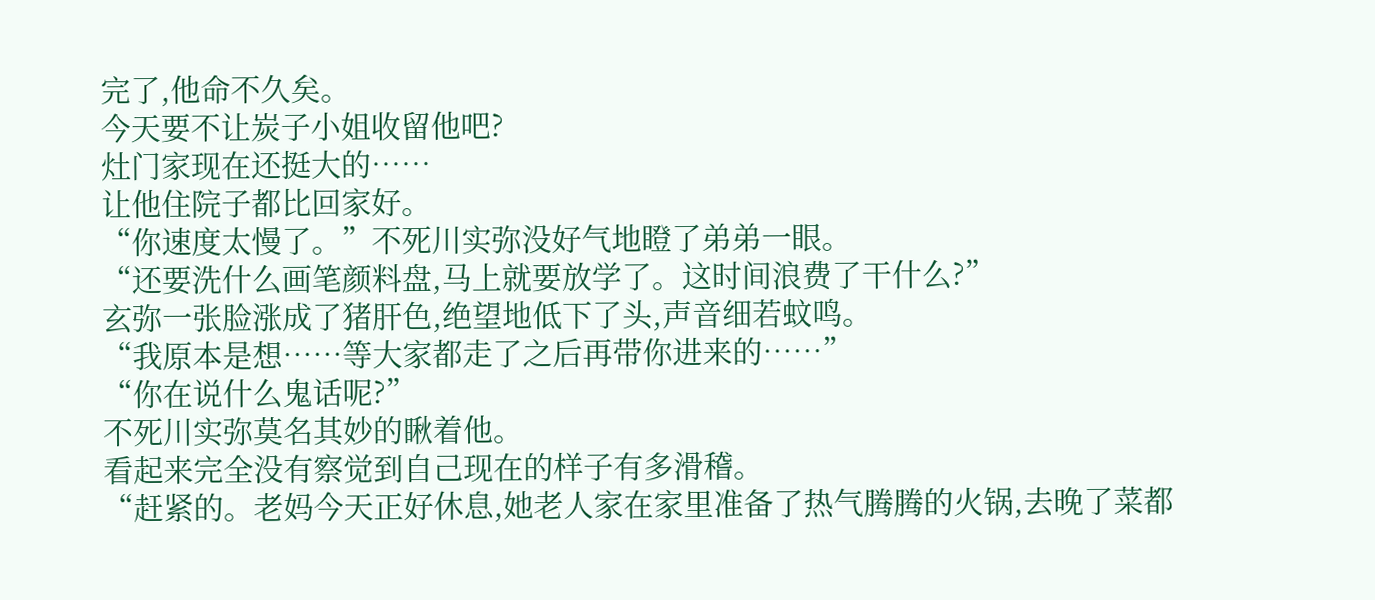完了,他命不久矣。
今天要不让炭子小姐收留他吧?
灶门家现在还挺大的……
让他住院子都比回家好。
“你速度太慢了。”不死川实弥没好气地瞪了弟弟一眼。
“还要洗什么画笔颜料盘,马上就要放学了。这时间浪费了干什么?”
玄弥一张脸涨成了猪肝色,绝望地低下了头,声音细若蚊鸣。
“我原本是想……等大家都走了之后再带你进来的……”
“你在说什么鬼话呢?”
不死川实弥莫名其妙的瞅着他。
看起来完全没有察觉到自己现在的样子有多滑稽。
“赶紧的。老妈今天正好休息,她老人家在家里准备了热气腾腾的火锅,去晚了菜都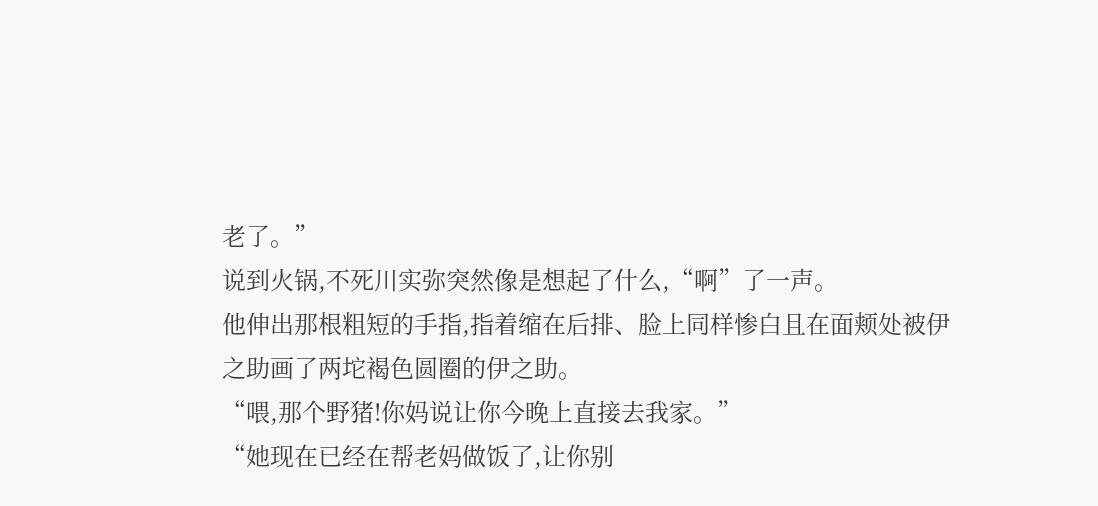老了。”
说到火锅,不死川实弥突然像是想起了什么,“啊”了一声。
他伸出那根粗短的手指,指着缩在后排、脸上同样惨白且在面颊处被伊之助画了两坨褐色圆圈的伊之助。
“喂,那个野猪!你妈说让你今晚上直接去我家。”
“她现在已经在帮老妈做饭了,让你别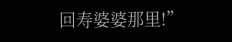回寿婆婆那里!”